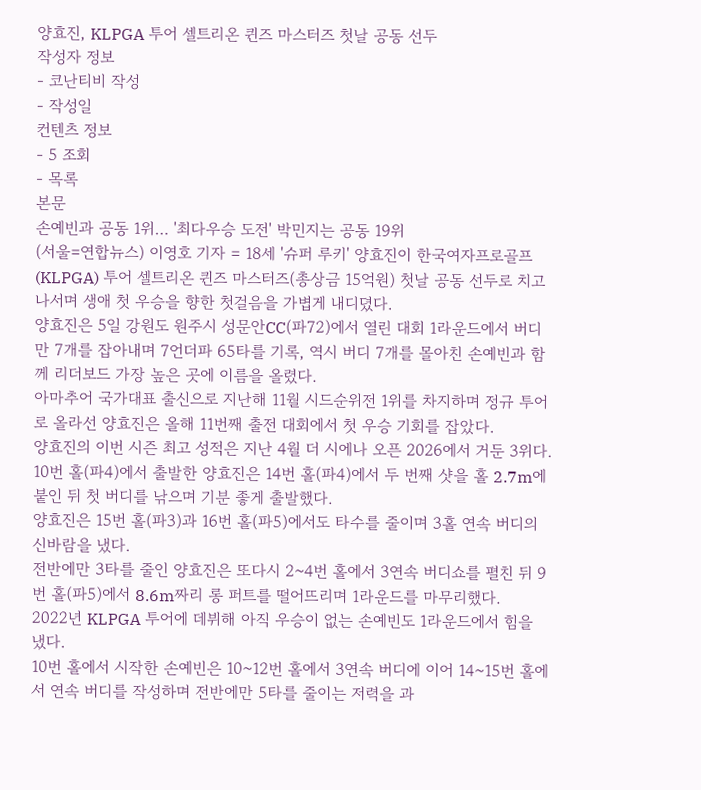양효진, KLPGA 투어 셀트리온 퀸즈 마스터즈 첫날 공동 선두
작성자 정보
- 코난티비 작성
- 작성일
컨텐츠 정보
- 5 조회
- 목록
본문
손예빈과 공동 1위… '최다우승 도전' 박민지는 공동 19위
(서울=연합뉴스) 이영호 기자 = 18세 '슈퍼 루키' 양효진이 한국여자프로골프(KLPGA) 투어 셀트리온 퀸즈 마스터즈(총상금 15억원) 첫날 공동 선두로 치고 나서며 생애 첫 우승을 향한 첫걸음을 가볍게 내디뎠다.
양효진은 5일 강원도 원주시 성문안CC(파72)에서 열린 대회 1라운드에서 버디만 7개를 잡아내며 7언더파 65타를 기록, 역시 버디 7개를 몰아친 손예빈과 함께 리더보드 가장 높은 곳에 이름을 올렸다.
아마추어 국가대표 출신으로 지난해 11월 시드순위전 1위를 차지하며 정규 투어로 올라선 양효진은 올해 11번째 출전 대회에서 첫 우승 기회를 잡았다.
양효진의 이번 시즌 최고 성적은 지난 4월 더 시에나 오픈 2026에서 거둔 3위다.
10번 홀(파4)에서 출발한 양효진은 14번 홀(파4)에서 두 번째 샷을 홀 2.7m에 붙인 뒤 첫 버디를 낚으며 기분 좋게 출발했다.
양효진은 15번 홀(파3)과 16번 홀(파5)에서도 타수를 줄이며 3홀 연속 버디의 신바람을 냈다.
전반에만 3타를 줄인 양효진은 또다시 2~4번 홀에서 3연속 버디쇼를 펼친 뒤 9번 홀(파5)에서 8.6m짜리 롱 퍼트를 떨어뜨리며 1라운드를 마무리했다.
2022년 KLPGA 투어에 데뷔해 아직 우승이 없는 손예빈도 1라운드에서 힘을 냈다.
10번 홀에서 시작한 손예빈은 10~12번 홀에서 3연속 버디에 이어 14~15번 홀에서 연속 버디를 작성하며 전반에만 5타를 줄이는 저력을 과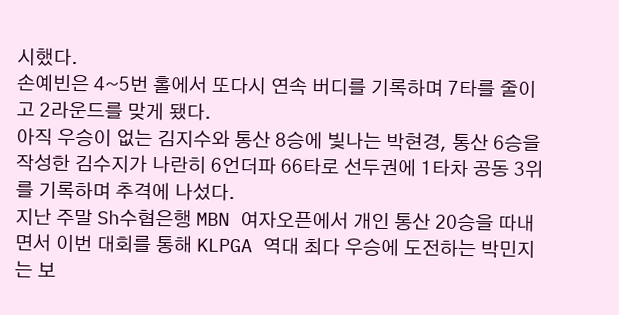시했다.
손예빈은 4~5번 홀에서 또다시 연속 버디를 기록하며 7타를 줄이고 2라운드를 맞게 됐다.
아직 우승이 없는 김지수와 통산 8승에 빛나는 박현경, 통산 6승을 작성한 김수지가 나란히 6언더파 66타로 선두권에 1타차 공동 3위를 기록하며 추격에 나섰다.
지난 주말 Sh수협은행 MBN 여자오픈에서 개인 통산 20승을 따내면서 이번 대회를 통해 KLPGA 역대 최다 우승에 도전하는 박민지는 보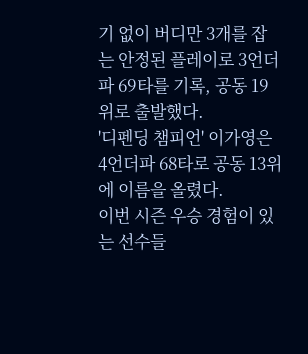기 없이 버디만 3개를 잡는 안정된 플레이로 3언더파 69타를 기록, 공동 19위로 출발했다.
'디펜딩 챔피언' 이가영은 4언더파 68타로 공동 13위에 이름을 올렸다.
이번 시즌 우승 경험이 있는 선수들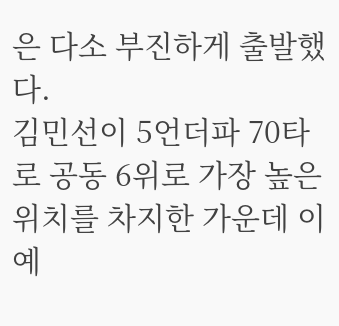은 다소 부진하게 출발했다.
김민선이 5언더파 70타로 공동 6위로 가장 높은 위치를 차지한 가운데 이예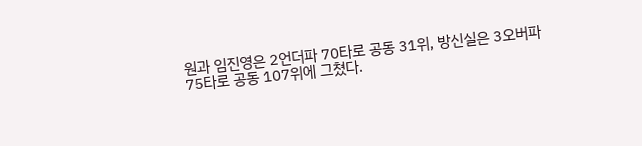원과 임진영은 2언더파 70타로 공동 31위, 방신실은 3오버파 75타로 공동 107위에 그쳤다.